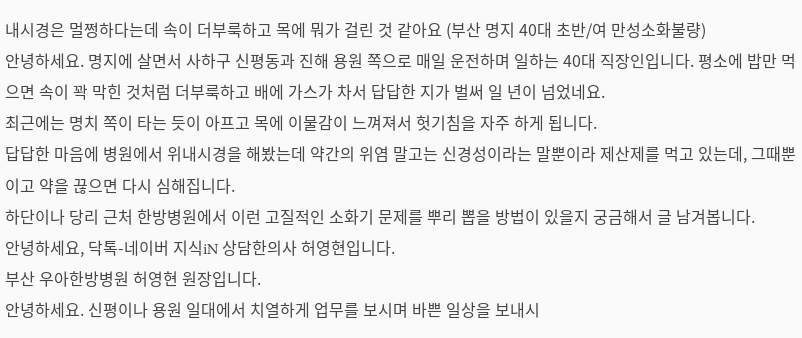내시경은 멀쩡하다는데 속이 더부룩하고 목에 뭐가 걸린 것 같아요 (부산 명지 40대 초반/여 만성소화불량)
안녕하세요. 명지에 살면서 사하구 신평동과 진해 용원 쪽으로 매일 운전하며 일하는 40대 직장인입니다. 평소에 밥만 먹으면 속이 꽉 막힌 것처럼 더부룩하고 배에 가스가 차서 답답한 지가 벌써 일 년이 넘었네요.
최근에는 명치 쪽이 타는 듯이 아프고 목에 이물감이 느껴져서 헛기침을 자주 하게 됩니다.
답답한 마음에 병원에서 위내시경을 해봤는데 약간의 위염 말고는 신경성이라는 말뿐이라 제산제를 먹고 있는데, 그때뿐이고 약을 끊으면 다시 심해집니다.
하단이나 당리 근처 한방병원에서 이런 고질적인 소화기 문제를 뿌리 뽑을 방법이 있을지 궁금해서 글 남겨봅니다.
안녕하세요, 닥톡-네이버 지식iN 상담한의사 허영현입니다.
부산 우아한방병원 허영현 원장입니다.
안녕하세요. 신평이나 용원 일대에서 치열하게 업무를 보시며 바쁜 일상을 보내시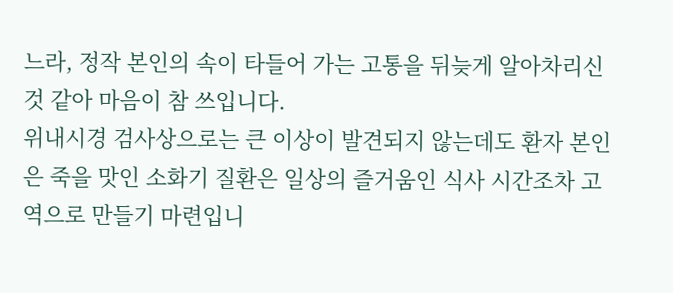느라, 정작 본인의 속이 타들어 가는 고통을 뒤늦게 알아차리신 것 같아 마음이 참 쓰입니다.
위내시경 검사상으로는 큰 이상이 발견되지 않는데도 환자 본인은 죽을 맛인 소화기 질환은 일상의 즐거움인 식사 시간조차 고역으로 만들기 마련입니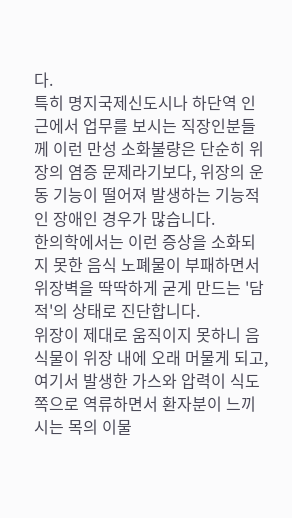다.
특히 명지국제신도시나 하단역 인근에서 업무를 보시는 직장인분들께 이런 만성 소화불량은 단순히 위장의 염증 문제라기보다, 위장의 운동 기능이 떨어져 발생하는 기능적인 장애인 경우가 많습니다.
한의학에서는 이런 증상을 소화되지 못한 음식 노폐물이 부패하면서 위장벽을 딱딱하게 굳게 만드는 '담적'의 상태로 진단합니다.
위장이 제대로 움직이지 못하니 음식물이 위장 내에 오래 머물게 되고, 여기서 발생한 가스와 압력이 식도 쪽으로 역류하면서 환자분이 느끼시는 목의 이물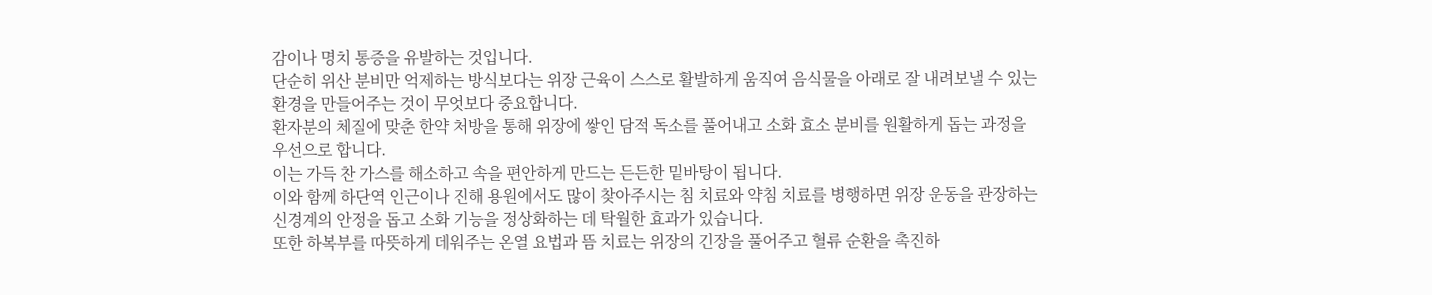감이나 명치 통증을 유발하는 것입니다.
단순히 위산 분비만 억제하는 방식보다는 위장 근육이 스스로 활발하게 움직여 음식물을 아래로 잘 내려보낼 수 있는 환경을 만들어주는 것이 무엇보다 중요합니다.
환자분의 체질에 맞춘 한약 처방을 통해 위장에 쌓인 담적 독소를 풀어내고 소화 효소 분비를 원활하게 돕는 과정을 우선으로 합니다.
이는 가득 찬 가스를 해소하고 속을 편안하게 만드는 든든한 밑바탕이 됩니다.
이와 함께 하단역 인근이나 진해 용원에서도 많이 찾아주시는 침 치료와 약침 치료를 병행하면 위장 운동을 관장하는 신경계의 안정을 돕고 소화 기능을 정상화하는 데 탁월한 효과가 있습니다.
또한 하복부를 따뜻하게 데워주는 온열 요법과 뜸 치료는 위장의 긴장을 풀어주고 혈류 순환을 촉진하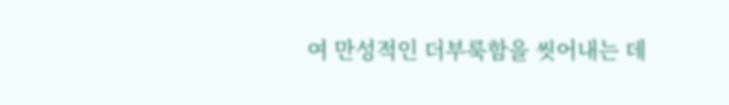여 만성적인 더부룩함을 씻어내는 데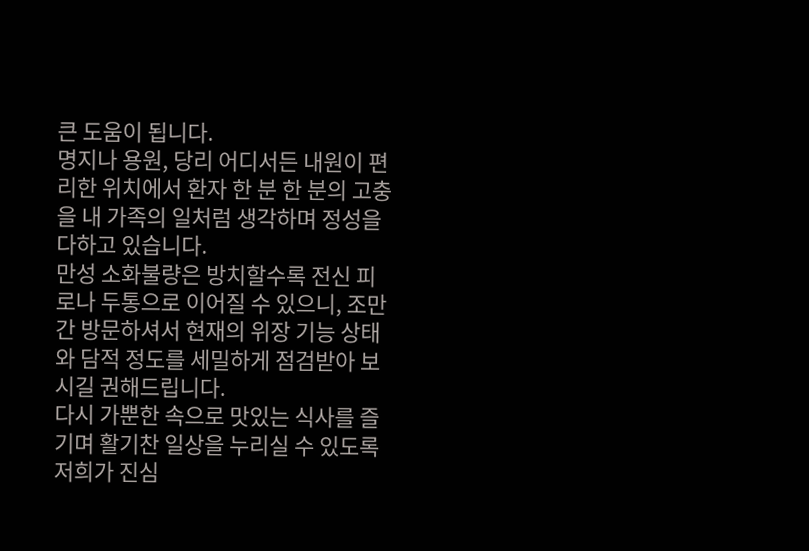큰 도움이 됩니다.
명지나 용원, 당리 어디서든 내원이 편리한 위치에서 환자 한 분 한 분의 고충을 내 가족의 일처럼 생각하며 정성을 다하고 있습니다.
만성 소화불량은 방치할수록 전신 피로나 두통으로 이어질 수 있으니, 조만간 방문하셔서 현재의 위장 기능 상태와 담적 정도를 세밀하게 점검받아 보시길 권해드립니다.
다시 가뿐한 속으로 맛있는 식사를 즐기며 활기찬 일상을 누리실 수 있도록 저희가 진심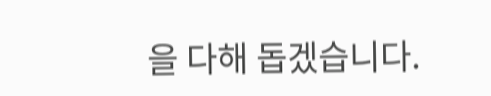을 다해 돕겠습니다.